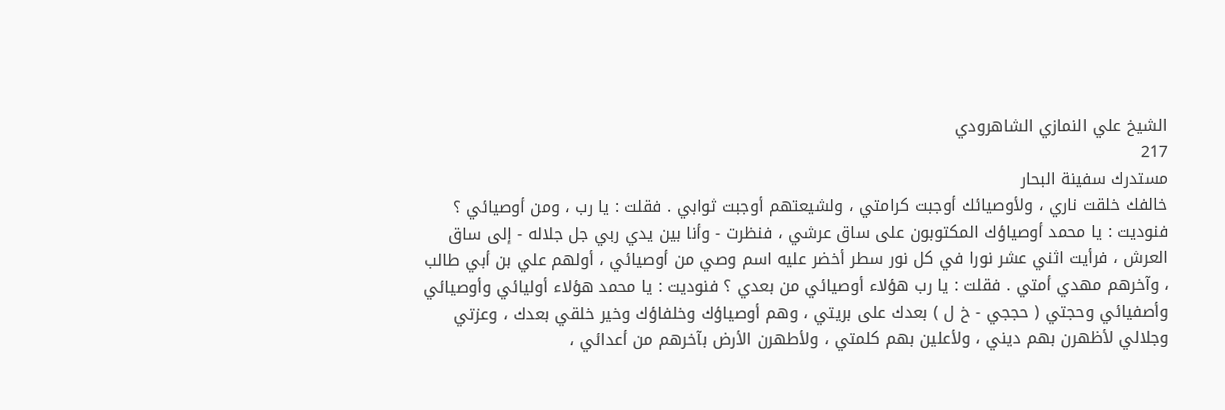الشيخ علي النمازي الشاهرودي
217
مستدرك سفينة البحار
خالفك خلقت ناري ، ولأوصيائك أوجبت كرامتي ، ولشيعتهم أوجبت ثوابي . فقلت : يا رب ، ومن أوصيائي ؟ فنوديت : يا محمد أوصياؤك المكتوبون على ساق عرشي ، فنظرت - وأنا بين يدي ربي جل جلاله - إلى ساق العرش ، فرأيت اثني عشر نورا في كل نور سطر أخضر عليه اسم وصي من أوصيائي ، أولهم علي بن أبي طالب ، وآخرهم مهدي أمتي . فقلت : يا رب هؤلاء أوصيائي من بعدي ؟ فنوديت : يا محمد هؤلاء أوليائي وأوصيائي وأصفيائي وحجتي ( حججي - خ ل ) بعدك على بريتي ، وهم أوصياؤك وخلفاؤك وخير خلقي بعدك ، وعزتي وجلالي لأظهرن بهم ديني ، ولأعلين بهم كلمتي ، ولأطهرن الأرض بآخرهم من أعدائي ،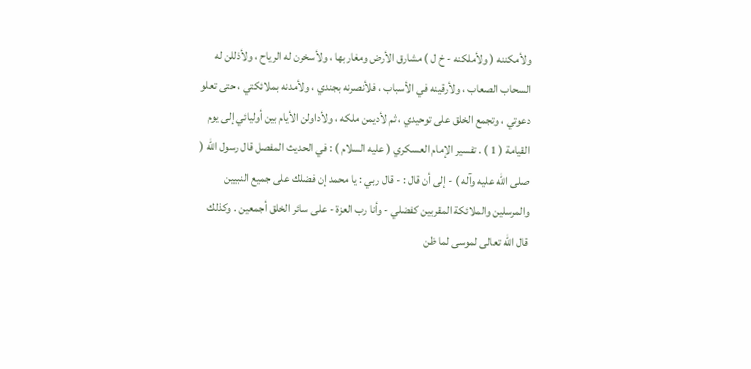ولأمكننه ( ولأملكنه - خ ل ) مشارق الأرض ومغاربها ، ولأسخرن له الرياح ، ولأذللن له السحاب الصعاب ، ولأرقينه في الأسباب ، فلأنصرنه بجندي ، ولأمدنه بملائكتي ، حتى تعلو دعوتي ، وتجمع الخلق على توحيدي ، ثم لأديمن ملكه ، ولأداولن الأيام بين أوليائي إلى يوم القيامة ( 1 ) . تفسير الإمام العسكري ( عليه السلام ) : في الحديث المفصل قال رسول الله ( صلى الله عليه وآله ) - إلى أن قال : - قال ربي : يا محمد إن فضلك على جميع النبيين والمرسلين والملائكة المقربين كفضلي - وأنا رب العزة - على سائر الخلق أجمعين . وكذلك قال الله تعالى لموسى لما ظن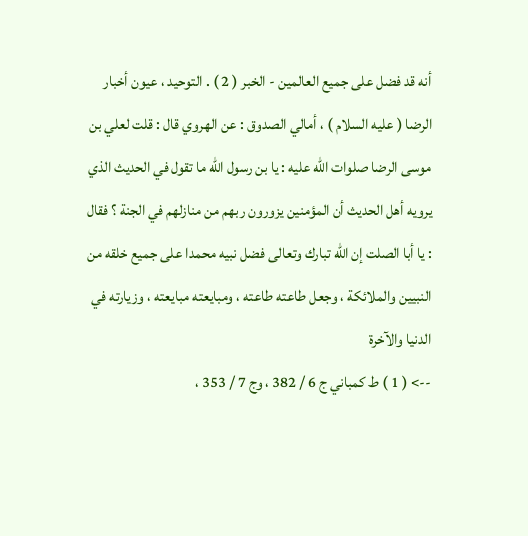أنه قد فضل على جميع العالمين - الخبر ( 2 ) . التوحيد ، عيون أخبار الرضا ( عليه السلام ) ، أمالي الصدوق : عن الهروي قال : قلت لعلي بن موسى الرضا صلوات الله عليه : يا بن رسول الله ما تقول في الحديث الذي يرويه أهل الحديث أن المؤمنين يزورون ربهم من منازلهم في الجنة ؟ فقال : يا أبا الصلت إن الله تبارك وتعالى فضل نبيه محمدا على جميع خلقه من النبيين والملائكة ، وجعل طاعته طاعته ، ومبايعته مبايعته ، وزيارته في الدنيا والآخرة
--> ( 1 ) ط كمباني ج 6 / 382 ، وج 7 / 353 ،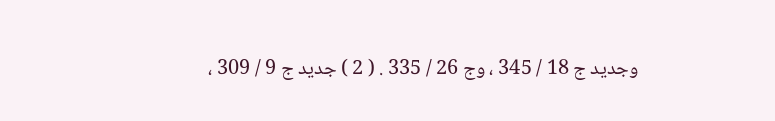وجديد ج 18 / 345 ، وج 26 / 335 . ( 2 ) جديد ج 9 / 309 ،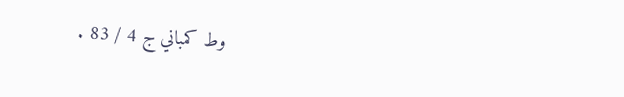وط كمباني ج 4 / 83 .